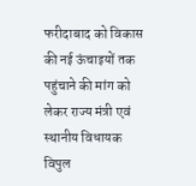फरीदाबाद को विकास की नई ऊंचाइयों तक पहुंचाने की मांग को लेकर राज्य मंत्री एवं स्थानीय विधायक विपुल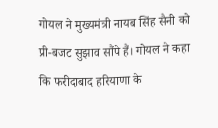गोयल ने मुख्यमंत्री नायब सिंह सैनी को प्री-बजट सुझाव सौंपे हैं। गोयल ने कहा कि फरीदाबाद हरियाणा के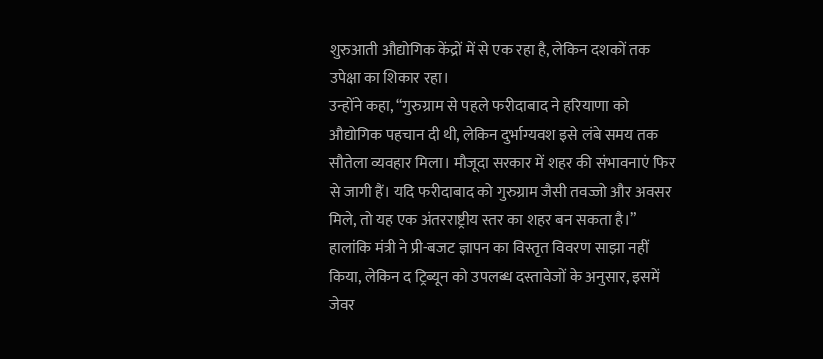शुरुआती औद्योगिक केंद्रों में से एक रहा है, लेकिन दशकों तक उपेक्षा का शिकार रहा।
उन्होंने कहा, “गुरुग्राम से पहले फरीदाबाद ने हरियाणा को औद्योगिक पहचान दी थी, लेकिन दुर्भाग्यवश इसे लंबे समय तक सौतेला व्यवहार मिला। मौजूदा सरकार में शहर की संभावनाएं फिर से जागी हैं। यदि फरीदाबाद को गुरुग्राम जैसी तवज्जो और अवसर मिले, तो यह एक अंतरराष्ट्रीय स्तर का शहर बन सकता है।”
हालांकि मंत्री ने प्री-बजट ज्ञापन का विस्तृत विवरण साझा नहीं किया, लेकिन द ट्रिब्यून को उपलब्ध दस्तावेजों के अनुसार, इसमें जेवर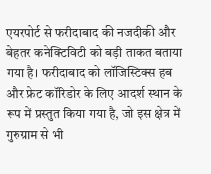एयरपोर्ट से फरीदाबाद की नजदीकी और बेहतर कनेक्टिविटी को बड़ी ताकत बताया गया है। फरीदाबाद को लॉजिस्टिक्स हब और फ्रेट कॉरिडोर के लिए आदर्श स्थान के रूप में प्रस्तुत किया गया है, जो इस क्षेत्र में गुरुग्राम से भी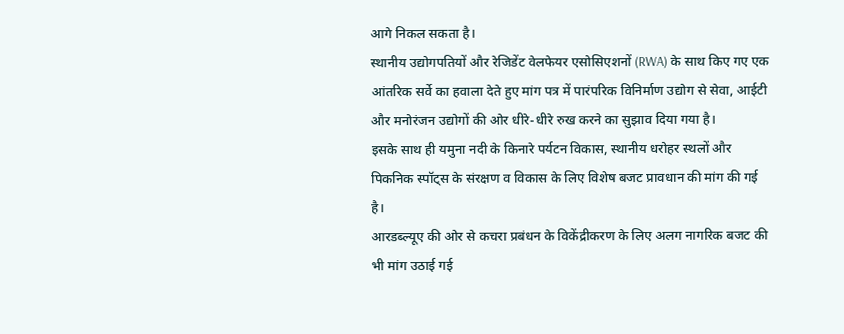आगे निकल सकता है।
स्थानीय उद्योगपतियों और रेजिडेंट वेलफेयर एसोसिएशनों (RWA) के साथ किए गए एक आंतरिक सर्वे का हवाला देते हुए मांग पत्र में पारंपरिक विनिर्माण उद्योग से सेवा, आईटी और मनोरंजन उद्योगों की ओर धीरे-धीरे रुख करने का सुझाव दिया गया है।
इसके साथ ही यमुना नदी के किनारे पर्यटन विकास, स्थानीय धरोहर स्थलों और पिकनिक स्पॉट्स के संरक्षण व विकास के लिए विशेष बजट प्रावधान की मांग की गई है।
आरडब्ल्यूए की ओर से कचरा प्रबंधन के विकेंद्रीकरण के लिए अलग नागरिक बजट की भी मांग उठाई गई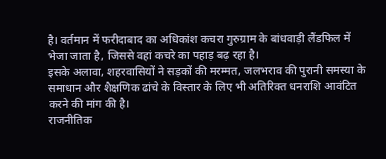है। वर्तमान में फरीदाबाद का अधिकांश कचरा गुरुग्राम के बांधवाड़ी लैंडफिल में भेजा जाता है, जिससे वहां कचरे का पहाड़ बढ़ रहा है।
इसके अलावा, शहरवासियों ने सड़कों की मरम्मत, जलभराव की पुरानी समस्या के समाधान और शैक्षणिक ढांचे के विस्तार के लिए भी अतिरिक्त धनराशि आवंटित करने की मांग की है।
राजनीतिक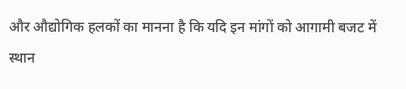और औद्योगिक हलकों का मानना है कि यदि इन मांगों को आगामी बजट में स्थान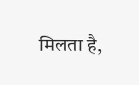मिलता है,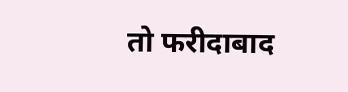तो फरीदाबाद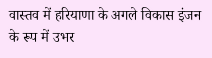वास्तव में हरियाणा के अगले विकास इंजन के रूप में उभर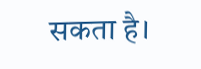सकता है।